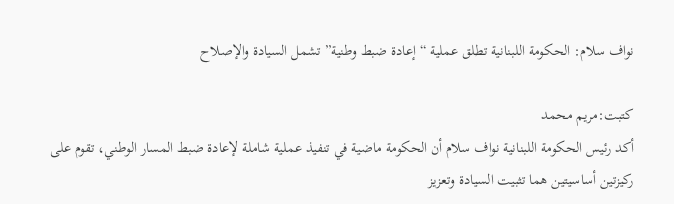نواف سلام: الحكومة اللبنانية تطلق عملية “إعادة ضبط وطنية” تشمل السيادة والإصلاح

كتبت:مريم محمد
أكد رئيس الحكومة اللبنانية نواف سلام أن الحكومة ماضية في تنفيذ عملية شاملة لإعادة ضبط المسار الوطني، تقوم على ركيزتين أساسيتين هما تثبيت السيادة وتعزيز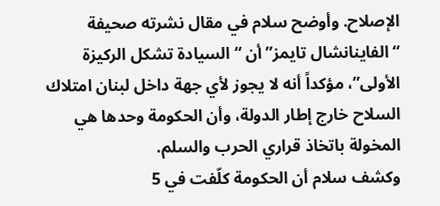الإصلاح. وأوضح سلام في مقال نشرته صحيفة “الفاينانشال تايمز” أن “السيادة تشكل الركيزة الأولى”، مؤكداً أنه لا يجوز لأي جهة داخل لبنان امتلاك السلاح خارج إطار الدولة، وأن الحكومة وحدها هي المخولة باتخاذ قراري الحرب والسلم.
وكشف سلام أن الحكومة كلّفت في 5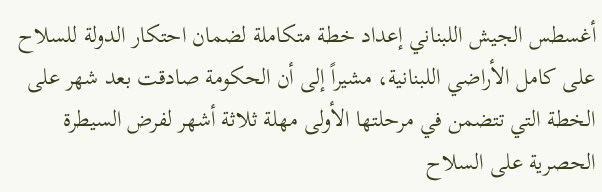أغسطس الجيش اللبناني إعداد خطة متكاملة لضمان احتكار الدولة للسلاح على كامل الأراضي اللبنانية، مشيراً إلى أن الحكومة صادقت بعد شهر على الخطة التي تتضمن في مرحلتها الأولى مهلة ثلاثة أشهر لفرض السيطرة الحصرية على السلاح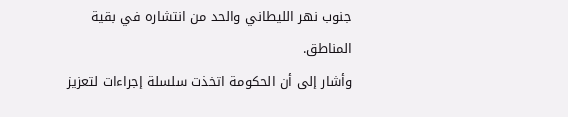جنوب نهر الليطاني والحد من انتشاره في بقية المناطق.
وأشار إلى أن الحكومة اتخذت سلسلة إجراءات لتعزيز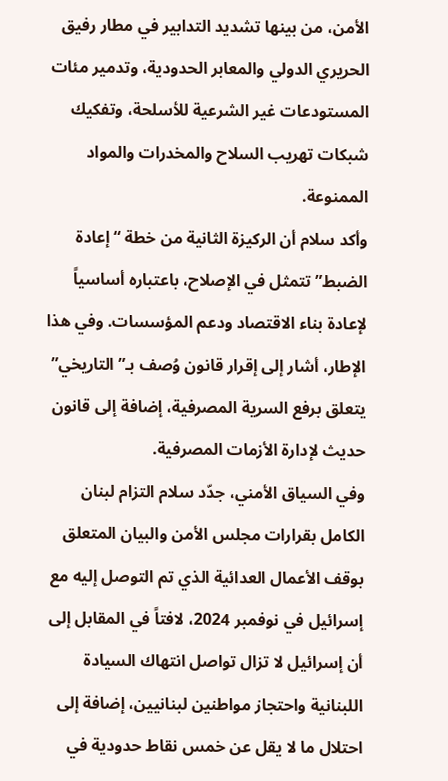الأمن، من بينها تشديد التدابير في مطار رفيق الحريري الدولي والمعابر الحدودية، وتدمير مئات المستودعات غير الشرعية للأسلحة، وتفكيك شبكات تهريب السلاح والمخدرات والمواد الممنوعة.
وأكد سلام أن الركيزة الثانية من خطة “إعادة الضبط” تتمثل في الإصلاح، باعتباره أساسياً لإعادة بناء الاقتصاد ودعم المؤسسات. وفي هذا الإطار، أشار إلى إقرار قانون وُصف بـ”التاريخي” يتعلق برفع السرية المصرفية، إضافة إلى قانون حديث لإدارة الأزمات المصرفية.
وفي السياق الأمني، جدّد سلام التزام لبنان الكامل بقرارات مجلس الأمن والبيان المتعلق بوقف الأعمال العدائية الذي تم التوصل إليه مع إسرائيل في نوفمبر 2024، لافتاً في المقابل إلى أن إسرائيل لا تزال تواصل انتهاك السيادة اللبنانية واحتجاز مواطنين لبنانيين، إضافة إلى احتلال ما لا يقل عن خمس نقاط حدودية في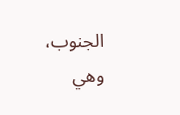الجنوب، وهي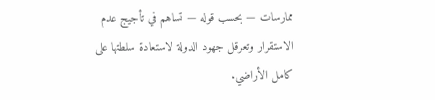ممارسات — بحسب قوله — تساهم في تأجيج عدم الاستقرار وتعرقل جهود الدولة لاستعادة سلطتها على كامل الأراضي.